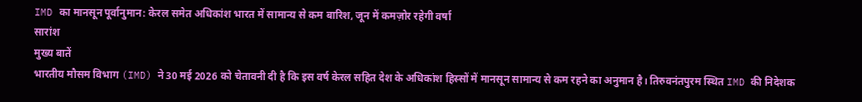IMD का मानसून पूर्वानुमान: केरल समेत अधिकांश भारत में सामान्य से कम बारिश, जून में कमज़ोर रहेगी वर्षा
सारांश
मुख्य बातें
भारतीय मौसम विभाग (IMD) ने 30 मई 2026 को चेतावनी दी है कि इस वर्ष केरल सहित देश के अधिकांश हिस्सों में मानसून सामान्य से कम रहने का अनुमान है। तिरुवनंतपुरम स्थित IMD की निदेशक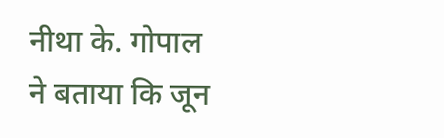नीथा के. गोपाल ने बताया कि जून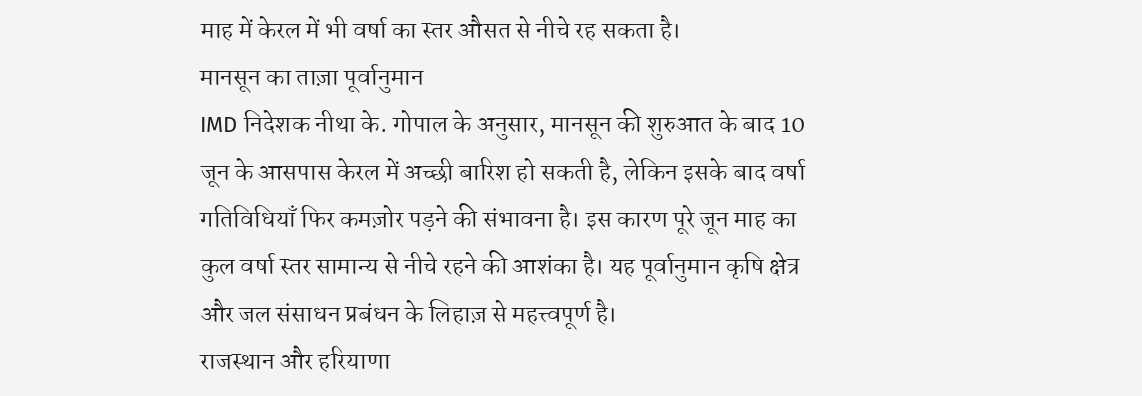माह में केरल में भी वर्षा का स्तर औसत से नीचे रह सकता है।
मानसून का ताज़ा पूर्वानुमान
IMD निदेशक नीथा के. गोपाल के अनुसार, मानसून की शुरुआत के बाद 10 जून के आसपास केरल में अच्छी बारिश हो सकती है, लेकिन इसके बाद वर्षा गतिविधियाँ फिर कमज़ोर पड़ने की संभावना है। इस कारण पूरे जून माह का कुल वर्षा स्तर सामान्य से नीचे रहने की आशंका है। यह पूर्वानुमान कृषि क्षेत्र और जल संसाधन प्रबंधन के लिहाज़ से महत्त्वपूर्ण है।
राजस्थान और हरियाणा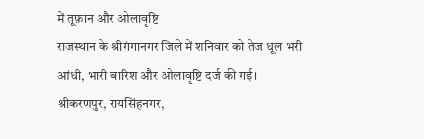में तूफ़ान और ओलावृष्टि
राजस्थान के श्रीगंगानगर जिले में शनिवार को तेज धूल भरी आंधी, भारी बारिश और ओलावृष्टि दर्ज की गई। श्रीकरणपुर, रायसिंहनगर,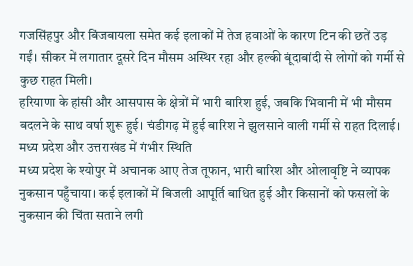गजसिंहपुर और बिंजबायला समेत कई इलाकों में तेज हवाओं के कारण टिन की छतें उड़ गईं। सीकर में लगातार दूसरे दिन मौसम अस्थिर रहा और हल्की बूंदाबांदी से लोगों को गर्मी से कुछ राहत मिली।
हरियाणा के हांसी और आसपास के क्षेत्रों में भारी बारिश हुई, जबकि भिवानी में भी मौसम बदलने के साथ वर्षा शुरू हुई। चंडीगढ़ में हुई बारिश ने झुलसाने वाली गर्मी से राहत दिलाई।
मध्य प्रदेश और उत्तराखंड में गंभीर स्थिति
मध्य प्रदेश के श्योपुर में अचानक आए तेज तूफान, भारी बारिश और ओलावृष्टि ने व्यापक नुकसान पहुँचाया। कई इलाकों में बिजली आपूर्ति बाधित हुई और किसानों को फसलों के नुकसान की चिंता सताने लगी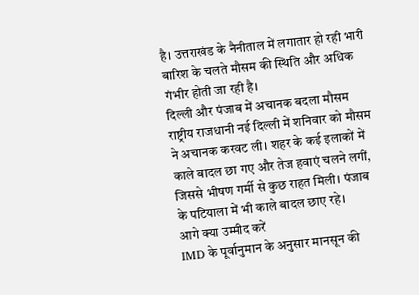है। उत्तराखंड के नैनीताल में लगातार हो रही भारी बारिश के चलते मौसम की स्थिति और अधिक गंभीर होती जा रही है।
दिल्ली और पंजाब में अचानक बदला मौसम
राष्ट्रीय राजधानी नई दिल्ली में शनिवार को मौसम ने अचानक करवट ली। शहर के कई इलाकों में काले बादल छा गए और तेज हवाएं चलने लगीं, जिससे भीषण गर्मी से कुछ राहत मिली। पंजाब के पटियाला में भी काले बादल छाए रहे।
आगे क्या उम्मीद करें
IMD के पूर्वानुमान के अनुसार मानसून की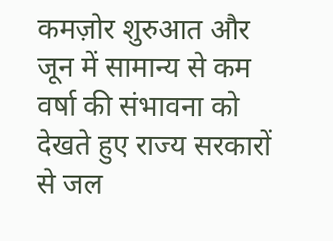कमज़ोर शुरुआत और जून में सामान्य से कम वर्षा की संभावना को देखते हुए राज्य सरकारों से जल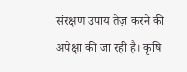संरक्षण उपाय तेज़ करने की अपेक्षा की जा रही है। कृषि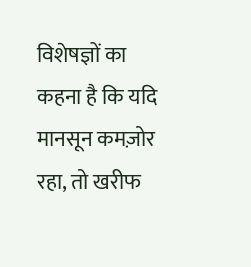विशेषज्ञों का कहना है कि यदि मानसून कमज़ोर रहा, तो खरीफ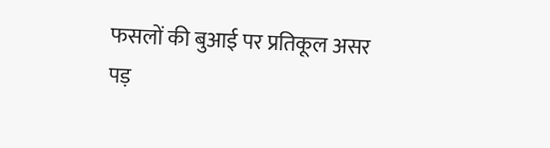फसलों की बुआई पर प्रतिकूल असर पड़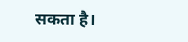सकता है।